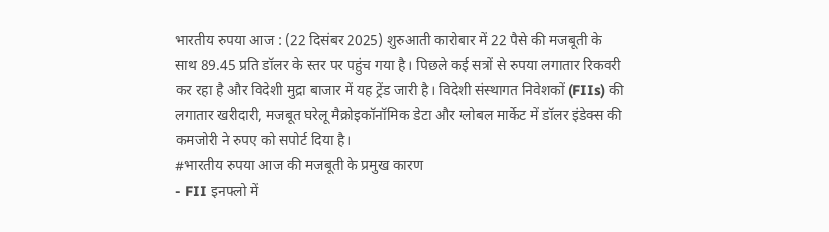भारतीय रुपया आज : (22 दिसंबर 2025) शुरुआती कारोबार में 22 पैसे की मजबूती के साथ 89.45 प्रति डॉलर के स्तर पर पहुंच गया है। पिछले कई सत्रों से रुपया लगातार रिकवरी कर रहा है और विदेशी मुद्रा बाजार में यह ट्रेंड जारी है। विदेशी संस्थागत निवेशकों (FIIs) की लगातार खरीदारी, मजबूत घरेलू मैक्रोइकॉनॉमिक डेटा और ग्लोबल मार्केट में डॉलर इंडेक्स की कमजोरी ने रुपए को सपोर्ट दिया है।
#भारतीय रुपया आज की मजबूती के प्रमुख कारण
- FII इनफ्लो में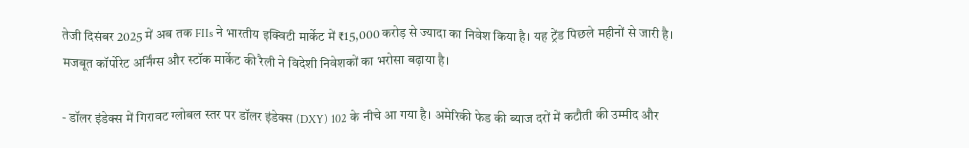तेजी दिसंबर 2025 में अब तक FIIs ने भारतीय इक्विटी मार्केट में ₹15,000 करोड़ से ज्यादा का निवेश किया है। यह ट्रेंड पिछले महीनों से जारी है। मजबूत कॉर्पोरेट अर्निंग्स और स्टॉक मार्केट की रैली ने विदेशी निवेशकों का भरोसा बढ़ाया है।

- डॉलर इंडेक्स में गिरावट ग्लोबल स्तर पर डॉलर इंडेक्स (DXY) 102 के नीचे आ गया है। अमेरिकी फेड की ब्याज दरों में कटौती की उम्मीद और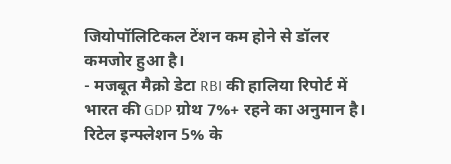जियोपॉलिटिकल टेंशन कम होने से डॉलर कमजोर हुआ है।
- मजबूत मैक्रो डेटा RBI की हालिया रिपोर्ट में भारत की GDP ग्रोथ 7%+ रहने का अनुमान है। रिटेल इन्फ्लेशन 5% के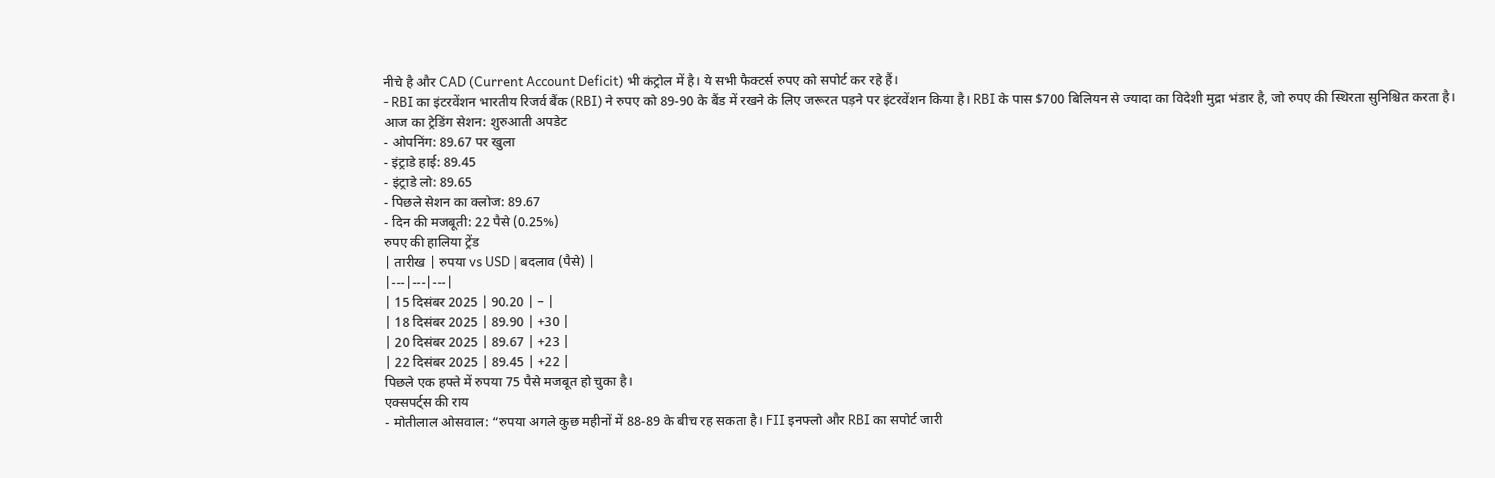नीचे है और CAD (Current Account Deficit) भी कंट्रोल में है। ये सभी फैक्टर्स रुपए को सपोर्ट कर रहे हैं।
- RBI का इंटरवेंशन भारतीय रिजर्व बैंक (RBI) ने रुपए को 89-90 के बैंड में रखने के लिए जरूरत पड़ने पर इंटरवेंशन किया है। RBI के पास $700 बिलियन से ज्यादा का विदेशी मुद्रा भंडार है, जो रुपए की स्थिरता सुनिश्चित करता है।
आज का ट्रेडिंग सेशन: शुरुआती अपडेट
- ओपनिंग: 89.67 पर खुला
- इंट्राडे हाई: 89.45
- इंट्राडे लो: 89.65
- पिछले सेशन का क्लोज: 89.67
- दिन की मजबूती: 22 पैसे (0.25%)
रुपए की हालिया ट्रेंड
| तारीख | रुपया vs USD | बदलाव (पैसे) |
|---|---|---|
| 15 दिसंबर 2025 | 90.20 | – |
| 18 दिसंबर 2025 | 89.90 | +30 |
| 20 दिसंबर 2025 | 89.67 | +23 |
| 22 दिसंबर 2025 | 89.45 | +22 |
पिछले एक हफ्ते में रुपया 75 पैसे मजबूत हो चुका है।
एक्सपर्ट्स की राय
- मोतीलाल ओसवाल: “रुपया अगले कुछ महीनों में 88-89 के बीच रह सकता है। FII इनफ्लो और RBI का सपोर्ट जारी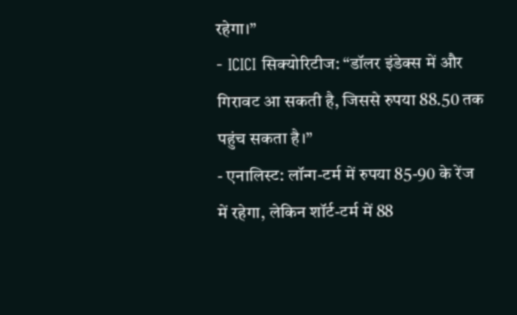रहेगा।”
- ICICI सिक्योरिटीज: “डॉलर इंडेक्स में और गिरावट आ सकती है, जिससे रुपया 88.50 तक पहुंच सकता है।”
- एनालिस्ट: लॉन्ग-टर्म में रुपया 85-90 के रेंज में रहेगा, लेकिन शॉर्ट-टर्म में 88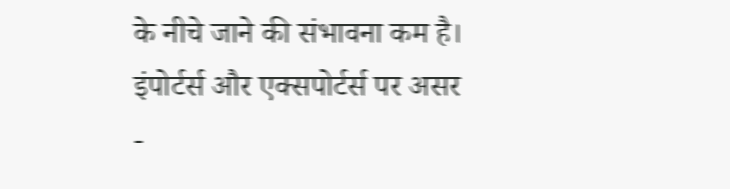के नीचे जाने की संभावना कम है।
इंपोर्टर्स और एक्सपोर्टर्स पर असर
-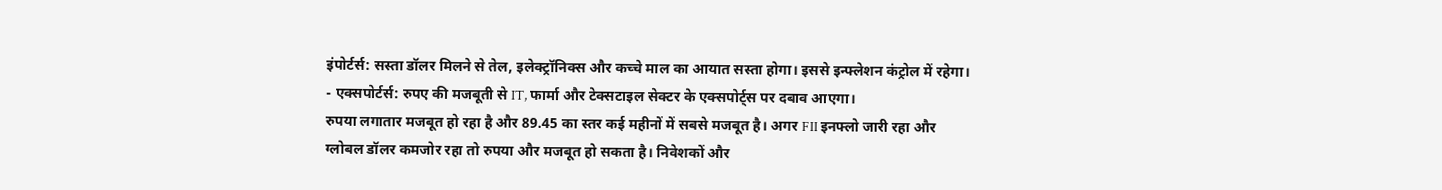इंपोर्टर्स: सस्ता डॉलर मिलने से तेल, इलेक्ट्रॉनिक्स और कच्चे माल का आयात सस्ता होगा। इससे इन्फ्लेशन कंट्रोल में रहेगा।
- एक्सपोर्टर्स: रुपए की मजबूती से IT, फार्मा और टेक्सटाइल सेक्टर के एक्सपोर्ट्स पर दबाव आएगा।
रुपया लगातार मजबूत हो रहा है और 89.45 का स्तर कई महीनों में सबसे मजबूत है। अगर FII इनफ्लो जारी रहा और ग्लोबल डॉलर कमजोर रहा तो रुपया और मजबूत हो सकता है। निवेशकों और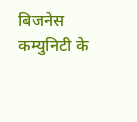बिजनेस कम्युनिटी के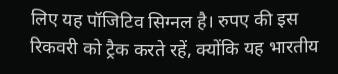लिए यह पॉजिटिव सिग्नल है। रुपए की इस रिकवरी को ट्रैक करते रहें, क्योंकि यह भारतीय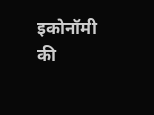इकोनॉमी की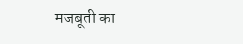मजबूती का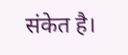संकेत है।